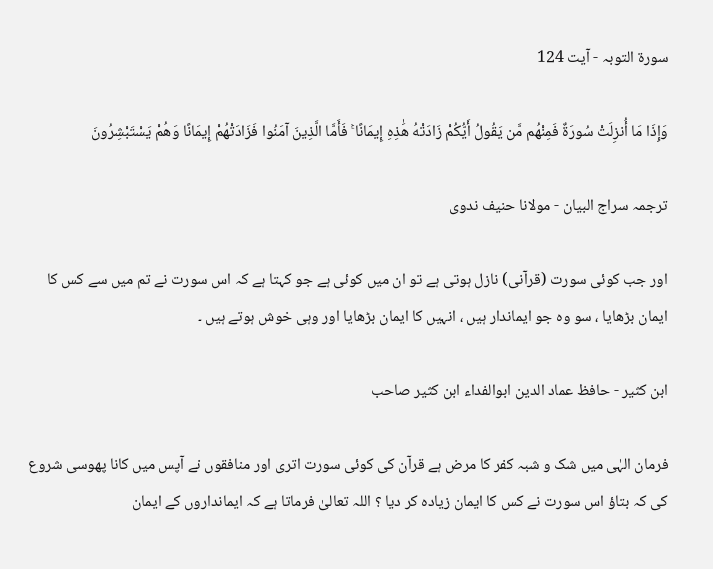سورة التوبہ - آیت 124

وَإِذَا مَا أُنزِلَتْ سُورَةٌ فَمِنْهُم مَّن يَقُولُ أَيُّكُمْ زَادَتْهُ هَٰذِهِ إِيمَانًا ۚ فَأَمَّا الَّذِينَ آمَنُوا فَزَادَتْهُمْ إِيمَانًا وَهُمْ يَسْتَبْشِرُونَ

ترجمہ سراج البیان - مولانا حنیف ندوی

اور جب کوئی سورت (قرآنی) نازل ہوتی ہے تو ان میں کوئی ہے جو کہتا ہے کہ اس سورت نے تم میں سے کس کا ایمان بڑھایا ، سو وہ جو ایماندار ہیں ، انہیں کا ایمان بڑھایا اور وہی خوش ہوتے ہیں ۔

ابن کثیر - حافظ عماد الدین ابوالفداء ابن کثیر صاحب

فرمان الہٰی میں شک و شبہ کفر کا مرض ہے قرآن کی کوئی سورت اتری اور منافقوں نے آپس میں کانا پھوسی شروع کی کہ بتاؤ اس سورت نے کس کا ایمان زیادہ کر دیا ؟ اللہ تعالیٰ فرماتا ہے کہ ایمانداروں کے ایمان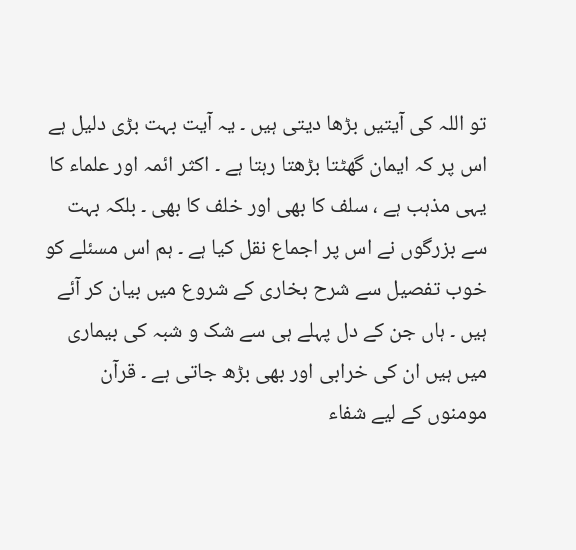تو اللہ کی آیتیں بڑھا دیتی ہیں ۔ یہ آیت بہت بڑی دلیل ہے اس پر کہ ایمان گھٹتا بڑھتا رہتا ہے ۔ اکثر ائمہ اور علماء کا یہی مذہب ہے ، سلف کا بھی اور خلف کا بھی ۔ بلکہ بہت سے بزرگوں نے اس پر اجماع نقل کیا ہے ۔ ہم اس مسئلے کو خوب تفصیل سے شرح بخاری کے شروع میں بیان کر آئے ہیں ۔ ہاں جن کے دل پہلے ہی سے شک و شبہ کی بیماری میں ہیں ان کی خرابی اور بھی بڑھ جاتی ہے ۔ قرآن مومنوں کے لیے شفاء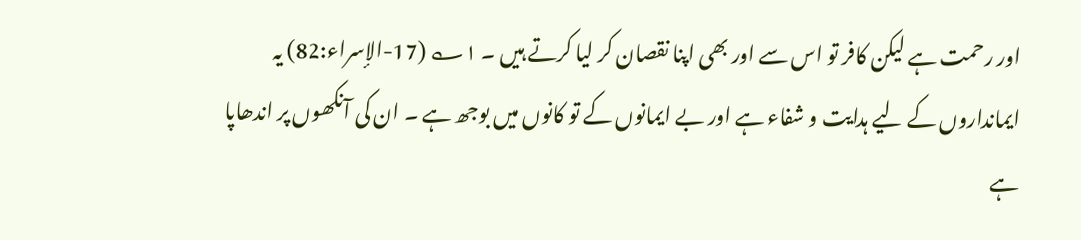اور رحمت ہے لیکن کافر تو اس سے اور بھی اپنا نقصان کر لیا کرتے ہیں ۔ ۱؎ (17-الإسراء:82) یہ ایمانداروں کے لیے ہدایت و شفاء ہے اور بے ایمانوں کے تو کانوں میں بوجھ ہے ۔ ان کی آنکھوں پر اندھاپا ہے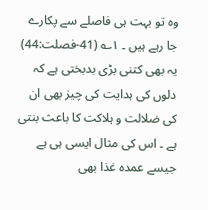وہ تو بہت ہی فاصلے سے پکارے جا رہے ہیں ۔ ۱؎ (41-فصلت:44) یہ بھی کتنی بڑی بدبختی ہے کہ دلوں کی ہدایت کی چیز بھی ان کی ضلالت و ہلاکت کا باعث بنتی ہے ۔ اس کی مثال ایسی ہی ہے جیسے عمدہ غذا بھی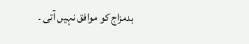بدمزاج کو موافق نہیں آتی ۔